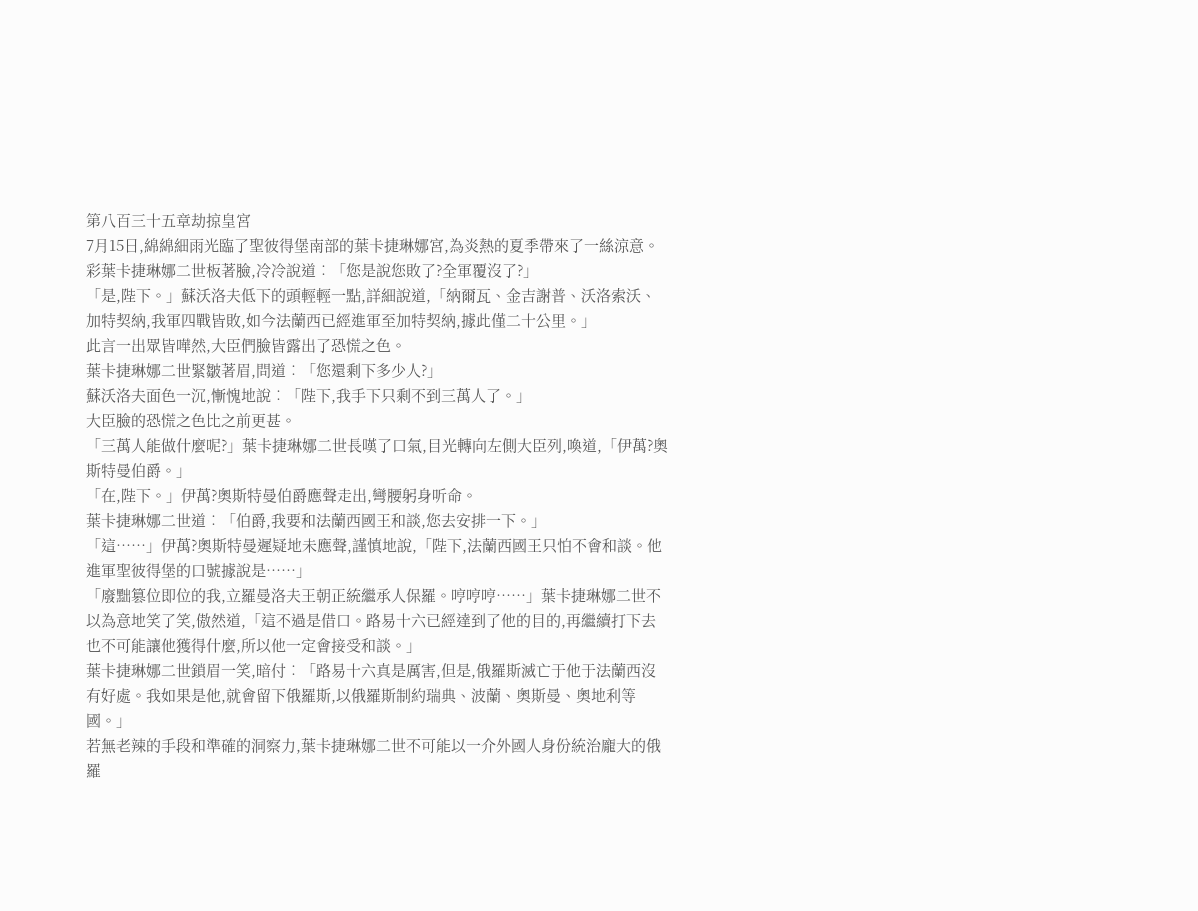第八百三十五章劫掠皇宮
7月15日,綿綿細雨光臨了聖彼得堡南部的葉卡捷琳娜宮,為炎熱的夏季帶來了一絲涼意。彩葉卡捷琳娜二世板著臉,冷冷說道︰「您是說您敗了?全軍覆沒了?」
「是,陛下。」蘇沃洛夫低下的頭輕輕一點,詳細說道,「納爾瓦、金吉謝普、沃洛索沃、加特契納,我軍四戰皆敗,如今法蘭西已經進軍至加特契納,據此僅二十公里。」
此言一出眾皆嘩然,大臣們臉皆露出了恐慌之色。
葉卡捷琳娜二世緊皺著眉,問道︰「您還剩下多少人?」
蘇沃洛夫面色一沉,慚愧地說︰「陛下,我手下只剩不到三萬人了。」
大臣臉的恐慌之色比之前更甚。
「三萬人能做什麼呢?」葉卡捷琳娜二世長嘆了口氣,目光轉向左側大臣列,喚道,「伊萬?奧斯特曼伯爵。」
「在,陛下。」伊萬?奧斯特曼伯爵應聲走出,彎腰躬身听命。
葉卡捷琳娜二世道︰「伯爵,我要和法蘭西國王和談,您去安排一下。」
「這……」伊萬?奧斯特曼遲疑地未應聲,謹慎地說,「陛下,法蘭西國王只怕不會和談。他進軍聖彼得堡的口號據說是……」
「廢黜篡位即位的我,立羅曼洛夫王朝正統繼承人保羅。哼哼哼……」葉卡捷琳娜二世不以為意地笑了笑,傲然道,「這不過是借口。路易十六已經達到了他的目的,再繼續打下去也不可能讓他獲得什麼,所以他一定會接受和談。」
葉卡捷琳娜二世鎖眉一笑,暗付︰「路易十六真是厲害,但是,俄羅斯滅亡于他于法蘭西沒有好處。我如果是他,就會留下俄羅斯,以俄羅斯制約瑞典、波蘭、奧斯曼、奧地利等國。」
若無老辣的手段和準確的洞察力,葉卡捷琳娜二世不可能以一介外國人身份統治龐大的俄羅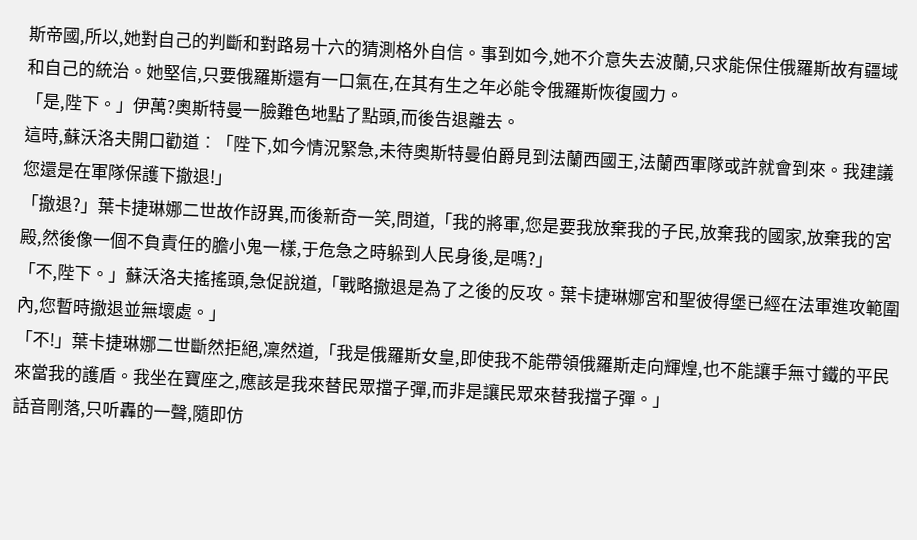斯帝國,所以,她對自己的判斷和對路易十六的猜測格外自信。事到如今,她不介意失去波蘭,只求能保住俄羅斯故有疆域和自己的統治。她堅信,只要俄羅斯還有一口氣在,在其有生之年必能令俄羅斯恢復國力。
「是,陛下。」伊萬?奧斯特曼一臉難色地點了點頭,而後告退離去。
這時,蘇沃洛夫開口勸道︰「陛下,如今情況緊急,未待奧斯特曼伯爵見到法蘭西國王,法蘭西軍隊或許就會到來。我建議您還是在軍隊保護下撤退!」
「撤退?」葉卡捷琳娜二世故作訝異,而後新奇一笑,問道,「我的將軍,您是要我放棄我的子民,放棄我的國家,放棄我的宮殿,然後像一個不負責任的膽小鬼一樣,于危急之時躲到人民身後,是嗎?」
「不,陛下。」蘇沃洛夫搖搖頭,急促說道,「戰略撤退是為了之後的反攻。葉卡捷琳娜宮和聖彼得堡已經在法軍進攻範圍內,您暫時撤退並無壞處。」
「不!」葉卡捷琳娜二世斷然拒絕,凜然道,「我是俄羅斯女皇,即使我不能帶領俄羅斯走向輝煌,也不能讓手無寸鐵的平民來當我的護盾。我坐在寶座之,應該是我來替民眾擋子彈,而非是讓民眾來替我擋子彈。」
話音剛落,只听轟的一聲,隨即仿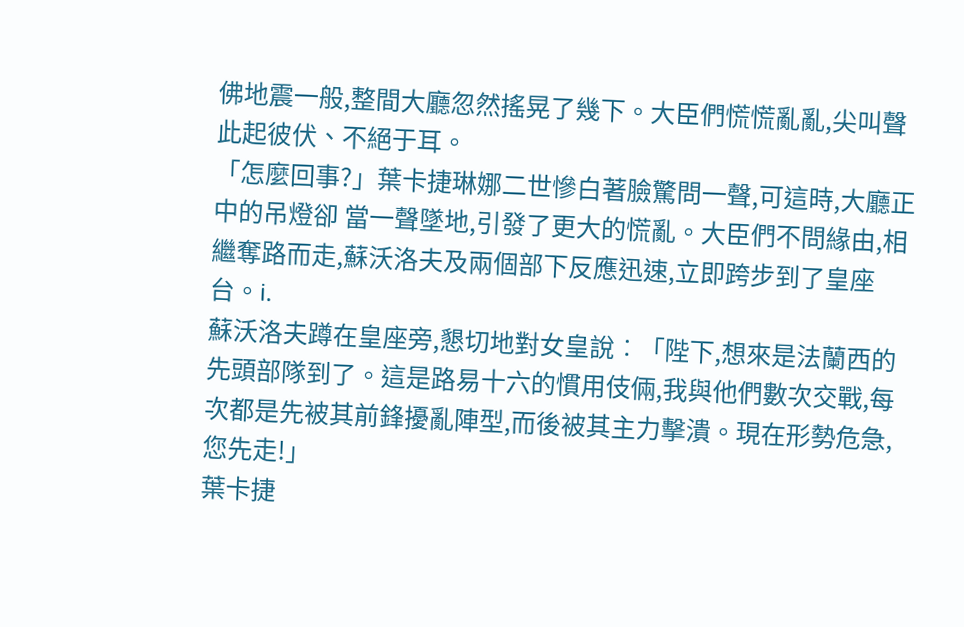佛地震一般,整間大廳忽然搖晃了幾下。大臣們慌慌亂亂,尖叫聲此起彼伏、不絕于耳。
「怎麼回事?」葉卡捷琳娜二世慘白著臉驚問一聲,可這時,大廳正中的吊燈卻 當一聲墜地,引發了更大的慌亂。大臣們不問緣由,相繼奪路而走,蘇沃洛夫及兩個部下反應迅速,立即跨步到了皇座台。i.
蘇沃洛夫蹲在皇座旁,懇切地對女皇說︰「陛下,想來是法蘭西的先頭部隊到了。這是路易十六的慣用伎倆,我與他們數次交戰,每次都是先被其前鋒擾亂陣型,而後被其主力擊潰。現在形勢危急,您先走!」
葉卡捷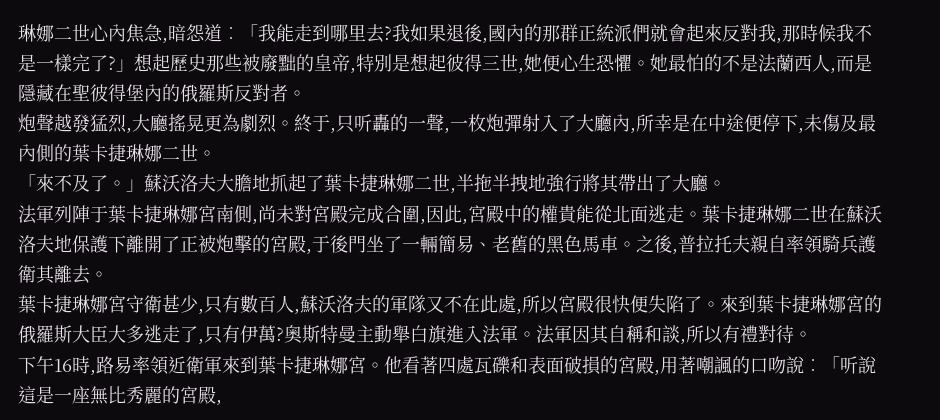琳娜二世心內焦急,暗怨道︰「我能走到哪里去?我如果退後,國內的那群正統派們就會起來反對我,那時候我不是一樣完了?」想起歷史那些被廢黜的皇帝,特別是想起彼得三世,她便心生恐懼。她最怕的不是法蘭西人,而是隱藏在聖彼得堡內的俄羅斯反對者。
炮聲越發猛烈,大廳搖晃更為劇烈。終于,只听轟的一聲,一枚炮彈射入了大廳內,所幸是在中途便停下,未傷及最內側的葉卡捷琳娜二世。
「來不及了。」蘇沃洛夫大膽地抓起了葉卡捷琳娜二世,半拖半拽地強行將其帶出了大廳。
法軍列陣于葉卡捷琳娜宮南側,尚未對宮殿完成合圍,因此,宮殿中的權貴能從北面逃走。葉卡捷琳娜二世在蘇沃洛夫地保護下離開了正被炮擊的宮殿,于後門坐了一輛簡易、老舊的黑色馬車。之後,普拉托夫親自率領騎兵護衛其離去。
葉卡捷琳娜宮守衛甚少,只有數百人,蘇沃洛夫的軍隊又不在此處,所以宮殿很快便失陷了。來到葉卡捷琳娜宮的俄羅斯大臣大多逃走了,只有伊萬?奧斯特曼主動舉白旗進入法軍。法軍因其自稱和談,所以有禮對待。
下午16時,路易率領近衛軍來到葉卡捷琳娜宮。他看著四處瓦礫和表面破損的宮殿,用著嘲諷的口吻說︰「听說這是一座無比秀麗的宮殿,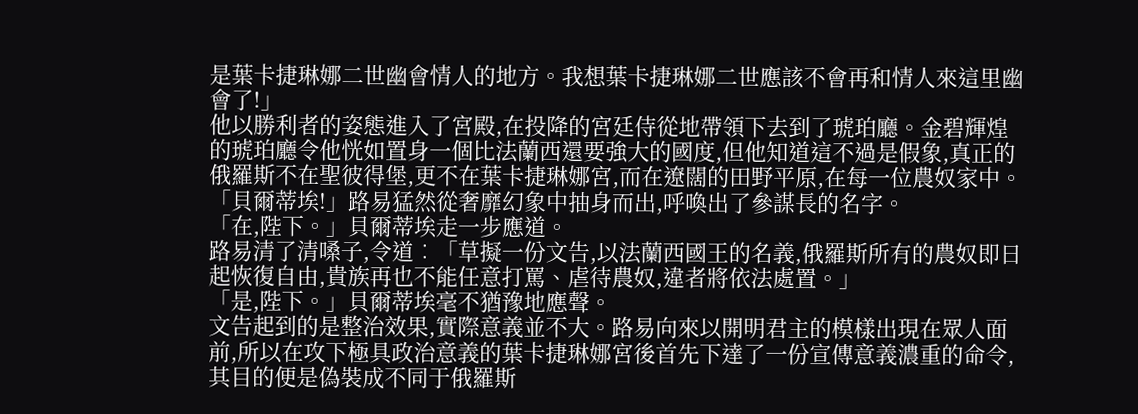是葉卡捷琳娜二世幽會情人的地方。我想葉卡捷琳娜二世應該不會再和情人來這里幽會了!」
他以勝利者的姿態進入了宮殿,在投降的宮廷侍從地帶領下去到了琥珀廳。金碧輝煌的琥珀廳令他恍如置身一個比法蘭西還要強大的國度,但他知道這不過是假象,真正的俄羅斯不在聖彼得堡,更不在葉卡捷琳娜宮,而在遼闊的田野平原,在每一位農奴家中。
「貝爾蒂埃!」路易猛然從奢靡幻象中抽身而出,呼喚出了參謀長的名字。
「在,陛下。」貝爾蒂埃走一步應道。
路易清了清嗓子,令道︰「草擬一份文告,以法蘭西國王的名義,俄羅斯所有的農奴即日起恢復自由,貴族再也不能任意打罵、虐待農奴,違者將依法處置。」
「是,陛下。」貝爾蒂埃毫不猶豫地應聲。
文告起到的是整治效果,實際意義並不大。路易向來以開明君主的模樣出現在眾人面前,所以在攻下極具政治意義的葉卡捷琳娜宮後首先下達了一份宣傳意義濃重的命令,其目的便是偽裝成不同于俄羅斯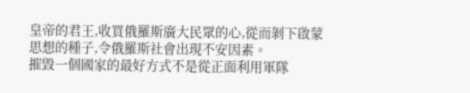皇帝的君王,收買俄羅斯廣大民眾的心,從而剝下啟蒙思想的種子,令俄羅斯社會出現不安因素。
摧毀一個國家的最好方式不是從正面利用軍隊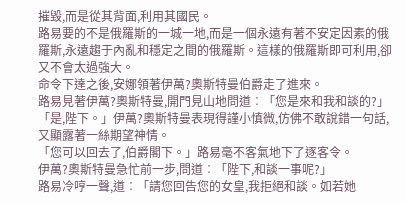摧毀,而是從其背面,利用其國民。
路易要的不是俄羅斯的一城一地,而是一個永遠有著不安定因素的俄羅斯,永遠趨于內亂和穩定之間的俄羅斯。這樣的俄羅斯即可利用,卻又不會太過強大。
命令下達之後,安娜領著伊萬?奧斯特曼伯爵走了進來。
路易見著伊萬?奧斯特曼,開門見山地問道︰「您是來和我和談的?」
「是,陛下。」伊萬?奧斯特曼表現得謹小慎微,仿佛不敢說錯一句話,又顯露著一絲期望神情。
「您可以回去了,伯爵閣下。」路易毫不客氣地下了逐客令。
伊萬?奧斯特曼急忙前一步,問道︰「陛下,和談一事呢?」
路易冷哼一聲,道︰「請您回告您的女皇,我拒絕和談。如若她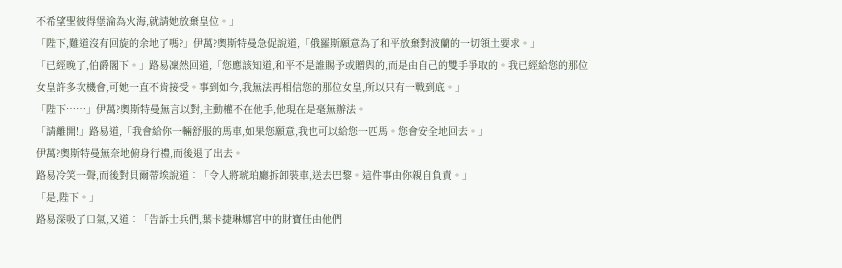不希望聖彼得堡淪為火海,就請她放棄皇位。」
「陛下,難道沒有回旋的余地了嗎?」伊萬?奧斯特曼急促說道,「俄羅斯願意為了和平放棄對波蘭的一切領土要求。」
「已經晚了,伯爵閣下。」路易凜然回道,「您應該知道,和平不是誰賜予或贈與的,而是由自己的雙手爭取的。我已經給您的那位女皇許多次機會,可她一直不肯接受。事到如今,我無法再相信您的那位女皇,所以只有一戰到底。」
「陛下……」伊萬?奧斯特曼無言以對,主動權不在他手,他現在是毫無辦法。
「請離開!」路易道,「我會給你一輛舒服的馬車,如果您願意,我也可以給您一匹馬。您會安全地回去。」
伊萬?奧斯特曼無奈地俯身行禮,而後退了出去。
路易冷笑一聲,而後對貝爾蒂埃說道︰「令人將琥珀廳拆卸裝車,送去巴黎。這件事由你親自負責。」
「是,陛下。」
路易深吸了口氣,又道︰「告訴士兵們,葉卡捷琳娜宮中的財寶任由他們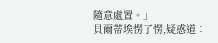隨意處置。」
貝爾蒂埃愣了愣,疑惑道︰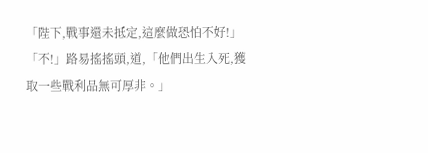「陛下,戰事還未抵定,這麼做恐怕不好!」
「不!」路易搖搖頭,道,「他們出生入死,獲取一些戰利品無可厚非。」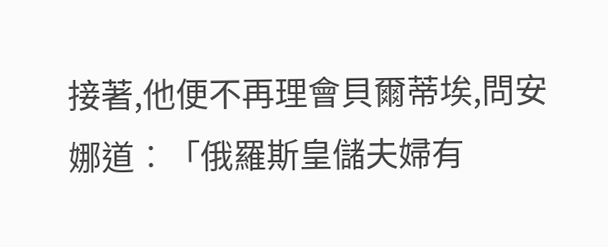接著,他便不再理會貝爾蒂埃,問安娜道︰「俄羅斯皇儲夫婦有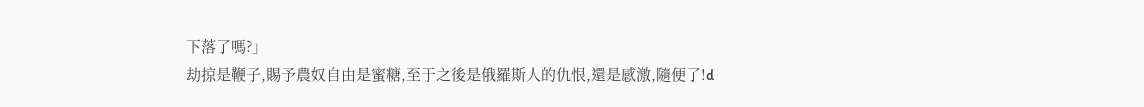下落了嗎?」
劫掠是鞭子,賜予農奴自由是蜜糖,至于之後是俄羅斯人的仇恨,還是感激,隨便了!d